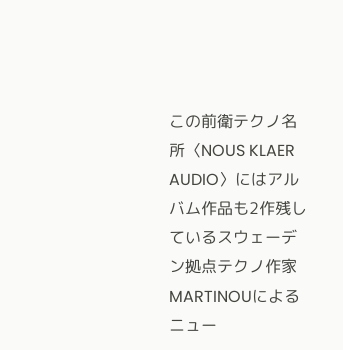この前衛テクノ名所〈NOUS KLAER AUDIO〉にはアルバム作品も2作残しているスウェーデン拠点テクノ作家MARTINOUによるニュー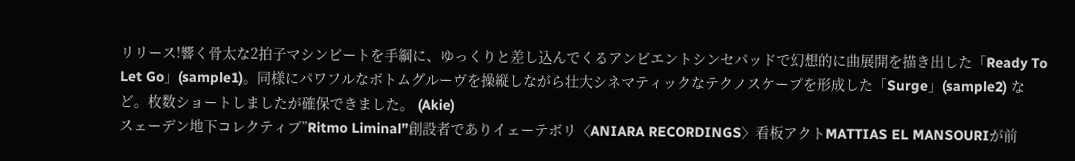リリース!響く骨太な2拍子マシンビートを手綱に、ゆっくりと差し込んでくるアンビエントシンセパッドで幻想的に曲展開を描き出した「Ready To Let Go」(sample1)。同様にパワフルなボトムグルーヴを操縦しながら壮大シネマティックなテクノスケープを形成した「Surge」(sample2) など。枚数ショートしましたが確保できました。 (Akie)
スェーデン地下コレクティブ”Ritmo Liminal”創設者でありイェーテボリ〈ANIARA RECORDINGS〉看板アクトMATTIAS EL MANSOURIが前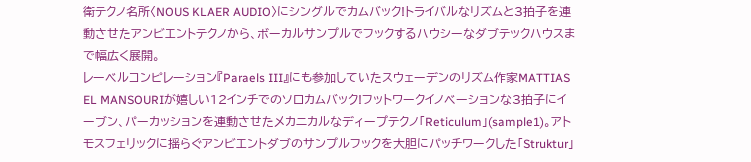衛テクノ名所〈NOUS KLAER AUDIO〉にシングルでカムバック!トライバルなリズムと3拍子を連動させたアンビエントテクノから、ボーカルサンプルでフックするハウシーなダブテックハウスまで幅広く展開。
レーベルコンピレーション『Paraels III』にも参加していたスウェーデンのリズム作家MATTIAS EL MANSOURIが嬉しい12インチでのソロカムバック!フットワークイノベーションな3拍子にイーブン、パーカッションを連動させたメカニカルなディープテクノ「Reticulum」(sample1)。アトモスフェリックに揺らぐアンビエントダブのサンプルフックを大胆にパッチワークした「Struktur」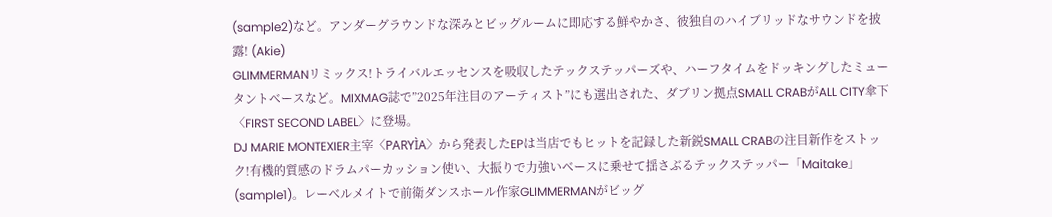(sample2)など。アンダーグラウンドな深みとビッグルームに即応する鮮やかさ、彼独自のハイブリッドなサウンドを披露! (Akie)
GLIMMERMANリミックス!トライバルエッセンスを吸収したテックステッパーズや、ハーフタイムをドッキングしたミュータントベースなど。MIXMAG誌で”2025年注目のアーティスト”にも選出された、ダブリン拠点SMALL CRABがALL CITY傘下〈FIRST SECOND LABEL〉に登場。
DJ MARIE MONTEXIER主宰〈PARYÌA〉から発表したEPは当店でもヒットを記録した新鋭SMALL CRABの注目新作をストック!有機的質感のドラムパーカッション使い、大振りで力強いベースに乗せて揺さぶるテックステッパー「Maitake」(sample1)。レーベルメイトで前衛ダンスホール作家GLIMMERMANがビッグ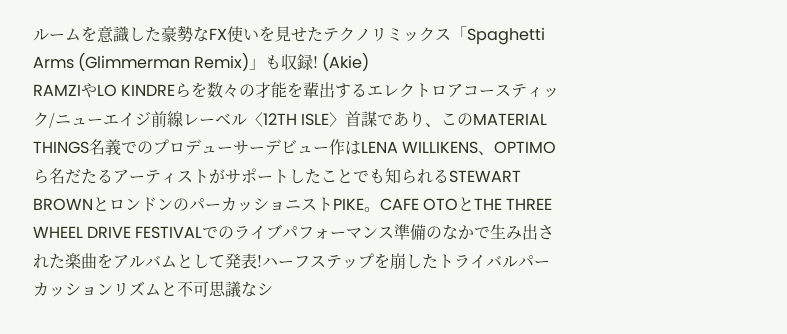ルームを意識した豪勢なFX使いを見せたテクノリミックス「Spaghetti Arms (Glimmerman Remix)」も収録! (Akie)
RAMZIやLO KINDREらを数々の才能を輩出するエレクトロアコースティック/ニューエイジ前線レーベル〈12TH ISLE〉首謀であり、このMATERIAL THINGS名義でのプロデューサーデビュー作はLENA WILLIKENS、OPTIMOら名だたるアーティストがサポートしたことでも知られるSTEWART BROWNとロンドンのパーカッショニストPIKE。CAFE OTOとTHE THREE WHEEL DRIVE FESTIVALでのライブパフォーマンス準備のなかで生み出された楽曲をアルバムとして発表!ハーフステップを崩したトライバルパーカッションリズムと不可思議なシ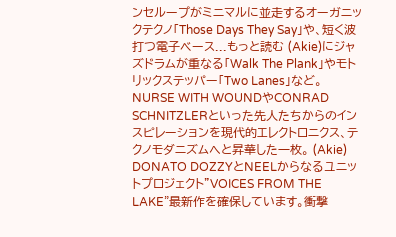ンセループがミニマルに並走するオーガニックテクノ「Those Days They Say」や、短く波打つ電子ベース...もっと読む (Akie)にジャズドラムが重なる「Walk The Plank」やモトリックステッパー「Two Lanes」など。NURSE WITH WOUNDやCONRAD SCHNITZLERといった先人たちからのインスピレーションを現代的エレクトロニクス、テクノモダニズムへと昇華した一枚。 (Akie)
DONATO DOZZYとNEELからなるユニットプロジェクト”VOICES FROM THE LAKE”最新作を確保しています。衝撃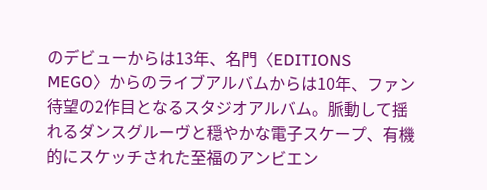のデビューからは13年、名門〈EDITIONS MEGO〉からのライブアルバムからは10年、ファン待望の2作目となるスタジオアルバム。脈動して揺れるダンスグルーヴと穏やかな電子スケープ、有機的にスケッチされた至福のアンビエン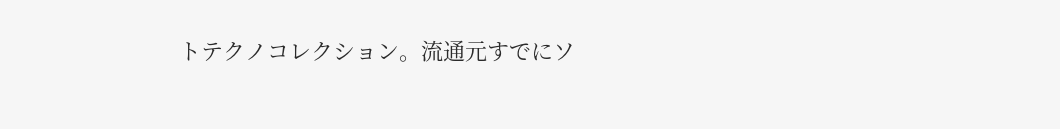トテクノコレクション。流通元すでにソ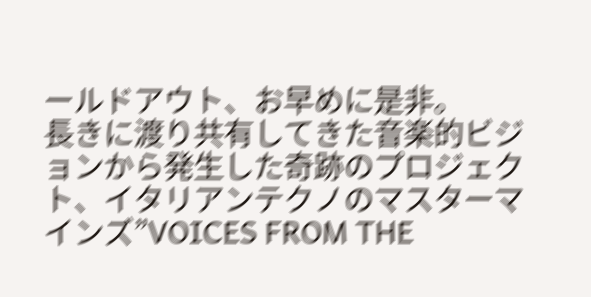ールドアウト、お早めに是非。
長きに渡り共有してきた音楽的ビジョンから発生した奇跡のプロジェクト、イタリアンテクノのマスターマインズ”VOICES FROM THE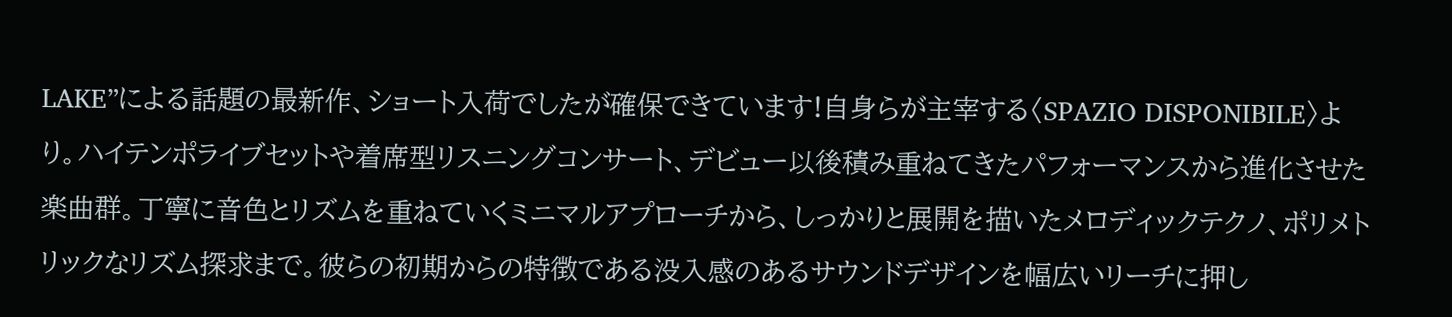LAKE”による話題の最新作、ショート入荷でしたが確保できています!自身らが主宰する〈SPAZIO DISPONIBILE〉より。ハイテンポライブセットや着席型リスニングコンサート、デビュー以後積み重ねてきたパフォーマンスから進化させた楽曲群。丁寧に音色とリズムを重ねていくミニマルアプローチから、しっかりと展開を描いたメロディックテクノ、ポリメトリックなリズム探求まで。彼らの初期からの特徴である没入感のあるサウンドデザインを幅広いリーチに押し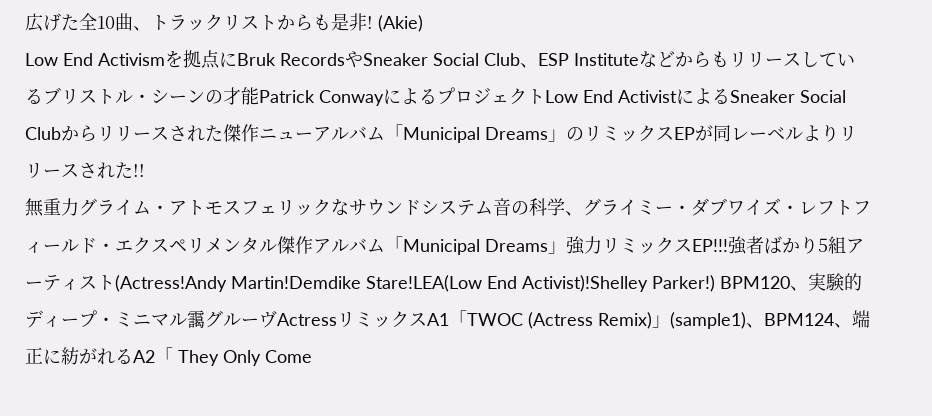広げた全10曲、トラックリストからも是非! (Akie)
Low End Activismを拠点にBruk RecordsやSneaker Social Club、ESP Instituteなどからもリリースしているブリストル・シーンの才能Patrick ConwayによるプロジェクトLow End ActivistによるSneaker Social Clubからリリースされた傑作ニューアルバム「Municipal Dreams」のリミックスEPが同レーベルよりリリースされた!!
無重力グライム・アトモスフェリックなサウンドシステム音の科学、グライミー・ダブワイズ・レフトフィールド・エクスペリメンタル傑作アルバム「Municipal Dreams」強力リミックスEP!!!強者ばかり5組アーティスト(Actress!Andy Martin!Demdike Stare!LEA(Low End Activist)!Shelley Parker!) BPM120、実験的ディープ・ミニマル靄グルーヴActressリミックスA1「TWOC (Actress Remix)」(sample1)、BPM124、端正に紡がれるA2「 They Only Come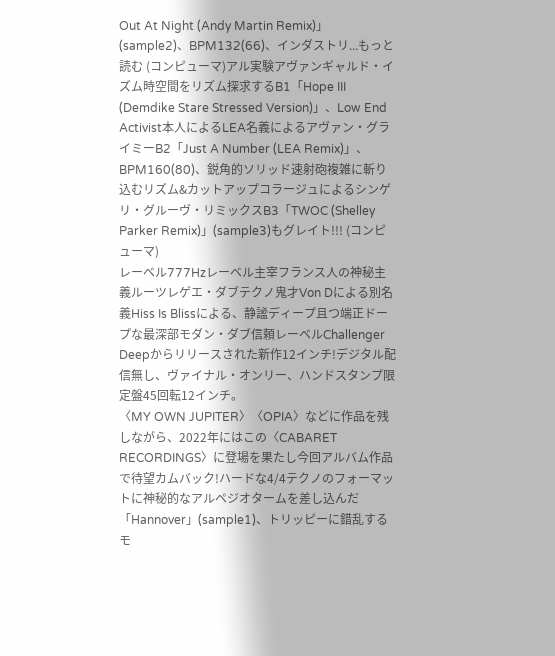Out At Night (Andy Martin Remix)」(sample2)、BPM132(66)、インダストリ...もっと読む (コンピューマ)アル実験アヴァンギャルド・イズム時空間をリズム探求するB1「Hope III (Demdike Stare Stressed Version)」、Low End Activist本人によるLEA名義によるアヴァン・グライミーB2「Just A Number (LEA Remix)」、BPM160(80)、鋭角的ソリッド速射砲複雑に斬り込むリズム&カットアップコラージュによるシンゲリ・グルーヴ・リミックスB3「TWOC (Shelley Parker Remix)」(sample3)もグレイト!!! (コンピューマ)
レーベル777Hzレーベル主宰フランス人の神秘主義ルーツレゲエ・ダブテクノ鬼才Von Dによる別名義Hiss Is Blissによる、静謐ディープ且つ端正ドープな最深部モダン・ダブ信頼レーベルChallenger Deepからリリースされた新作12インチ!デジタル配信無し、ヴァイナル・オンリー、ハンドスタンプ限定盤45回転12インチ。
〈MY OWN JUPITER〉〈OPIA〉などに作品を残しながら、2022年にはこの〈CABARET RECORDINGS〉に登場を果たし今回アルバム作品で待望カムバック!ハードな4/4テクノのフォーマットに神秘的なアルペジオタームを差し込んだ「Hannover」(sample1)、トリッピーに錯乱するモ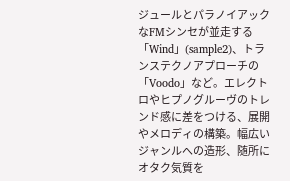ジュールとパラノイアックなFMシンセが並走する「Wind」(sample2)、トランステクノアプローチの「Voodo」など。エレクトロやヒプノグルーヴのトレンド感に差をつける、展開やメロディの構築。幅広いジャンルへの造形、随所にオタク気質を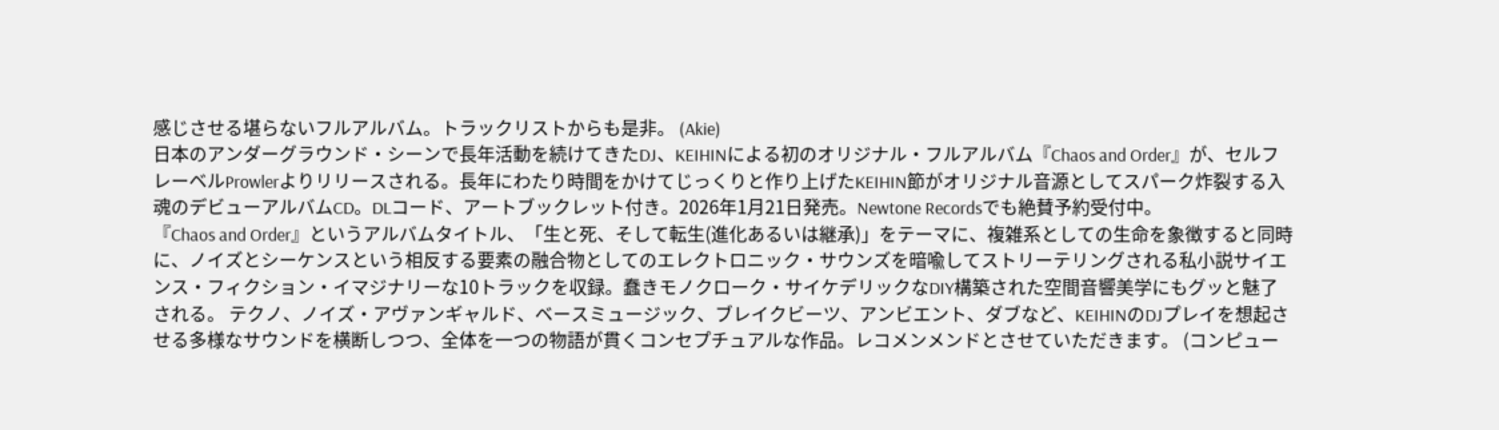感じさせる堪らないフルアルバム。トラックリストからも是非。 (Akie)
日本のアンダーグラウンド・シーンで長年活動を続けてきたDJ、KEIHINによる初のオリジナル・フルアルバム『Chaos and Order』が、セルフレーベルProwlerよりリリースされる。長年にわたり時間をかけてじっくりと作り上げたKEIHIN節がオリジナル音源としてスパーク炸裂する入魂のデビューアルバムCD。DLコード、アートブックレット付き。2026年1月21日発売。Newtone Recordsでも絶賛予約受付中。
『Chaos and Order』というアルバムタイトル、「生と死、そして転生(進化あるいは継承)」をテーマに、複雑系としての生命を象徴すると同時に、ノイズとシーケンスという相反する要素の融合物としてのエレクトロニック・サウンズを暗喩してストリーテリングされる私小説サイエンス・フィクション・イマジナリーな10トラックを収録。蠢きモノクローク・サイケデリックなDIY構築された空間音響美学にもグッと魅了される。 テクノ、ノイズ・アヴァンギャルド、ベースミュージック、ブレイクビーツ、アンビエント、ダブなど、KEIHINのDJプレイを想起させる多様なサウンドを横断しつつ、全体を一つの物語が貫くコンセプチュアルな作品。レコメンメンドとさせていただきます。 (コンピュー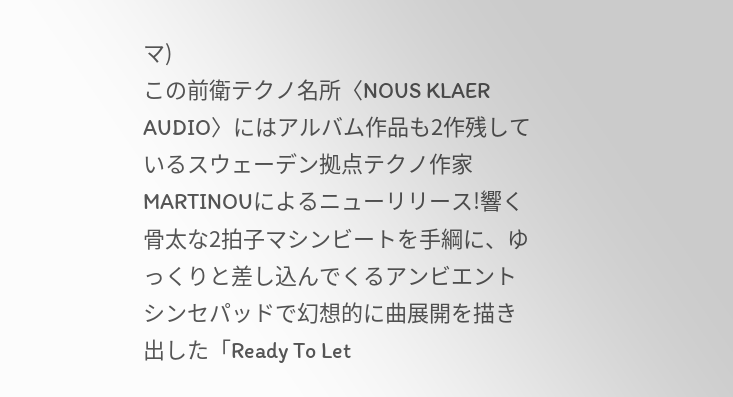マ)
この前衛テクノ名所〈NOUS KLAER AUDIO〉にはアルバム作品も2作残しているスウェーデン拠点テクノ作家MARTINOUによるニューリリース!響く骨太な2拍子マシンビートを手綱に、ゆっくりと差し込んでくるアンビエントシンセパッドで幻想的に曲展開を描き出した「Ready To Let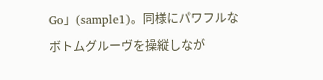Go」(sample1)。同様にパワフルなボトムグルーヴを操縦しなが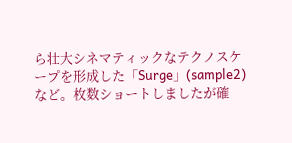ら壮大シネマティックなテクノスケープを形成した「Surge」(sample2) など。枚数ショートしましたが確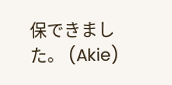保できました。 (Akie)